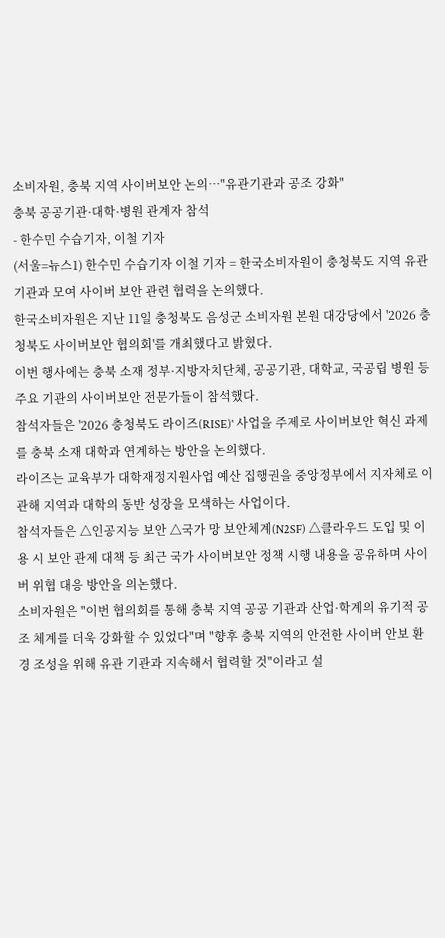소비자원, 충북 지역 사이버보안 논의…"유관기관과 공조 강화"
충북 공공기관·대학·병원 관계자 참석
- 한수민 수습기자, 이철 기자
(서울=뉴스1) 한수민 수습기자 이철 기자 = 한국소비자원이 충청북도 지역 유관기관과 모여 사이버 보안 관련 협력을 논의했다.
한국소비자원은 지난 11일 충청북도 음성군 소비자원 본원 대강당에서 '2026 충청북도 사이버보안 협의회'를 개최했다고 밝혔다.
이번 행사에는 충북 소재 정부·지방자치단체, 공공기관, 대학교, 국공립 병원 등 주요 기관의 사이버보안 전문가들이 참석했다.
참석자들은 '2026 충청북도 라이즈(RISE)' 사업을 주제로 사이버보안 혁신 과제를 충북 소재 대학과 연계하는 방안을 논의했다.
라이즈는 교육부가 대학재정지원사업 예산 집행권을 중앙정부에서 지자체로 이관해 지역과 대학의 동반 성장을 모색하는 사업이다.
참석자들은 △인공지능 보안 △국가 망 보안체계(N2SF) △클라우드 도입 및 이용 시 보안 관제 대책 등 최근 국가 사이버보안 정책 시행 내용을 공유하며 사이버 위협 대응 방안을 의논했다.
소비자원은 "이번 협의회를 통해 충북 지역 공공 기관과 산업·학계의 유기적 공조 체계를 더욱 강화할 수 있었다"며 "향후 충북 지역의 안전한 사이버 안보 환경 조성을 위해 유관 기관과 지속해서 협력할 것"이라고 설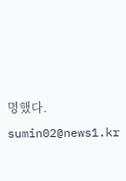명했다.
sumin02@news1.kr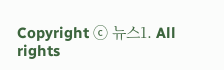Copyright ⓒ 뉴스1. All rights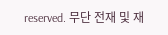reserved. 무단 전재 및 재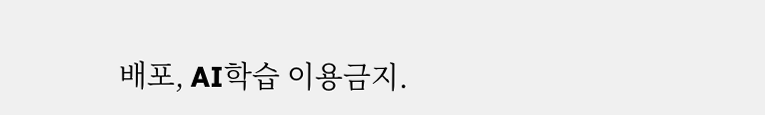배포, AI학습 이용금지.